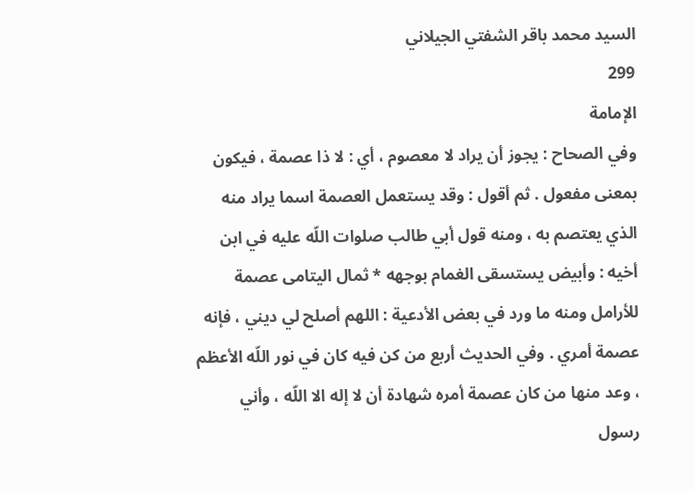السيد محمد باقر الشفتي الجيلاني
299
الإمامة
وفي الصحاح : يجوز أن يراد لا معصوم ، أي : لا ذا عصمة ، فيكون بمعنى مفعول . ثم أقول : وقد يستعمل العصمة اسما يراد منه الذي يعتصم به ، ومنه قول أبي طالب صلوات اللّه عليه في ابن أخيه : وأبيض يستسقى الغمام بوجهه * ثمال اليتامى عصمة للأرامل ومنه ما ورد في بعض الأدعية : اللهم أصلح لي ديني ، فإنه عصمة أمري . وفي الحديث أربع من كن فيه كان في نور اللّه الأعظم ، وعد منها من كان عصمة أمره شهادة أن لا إله الا اللّه ، وأني رسول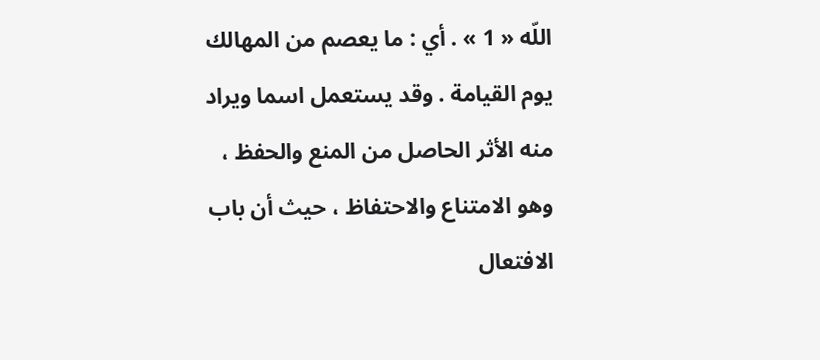اللّه « 1 » . أي : ما يعصم من المهالك يوم القيامة . وقد يستعمل اسما ويراد منه الأثر الحاصل من المنع والحفظ ، وهو الامتناع والاحتفاظ ، حيث أن باب الافتعال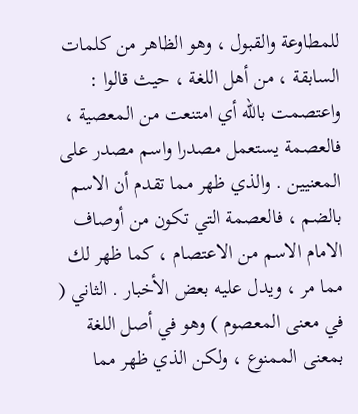للمطاوعة والقبول ، وهو الظاهر من كلمات السابقة ، من أهل اللغة ، حيث قالوا : واعتصمت باللّه أي امتنعت من المعصية ، فالعصمة يستعمل مصدرا واسم مصدر على المعنيين . والذي ظهر مما تقدم أن الاسم بالضم ، فالعصمة التي تكون من أوصاف الامام الاسم من الاعتصام ، كما ظهر لك مما مر ، ويدل عليه بعض الأخبار . الثاني ( في معنى المعصوم ) وهو في أصل اللغة بمعنى الممنوع ، ولكن الذي ظهر مما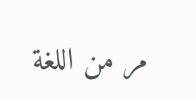مر من اللغة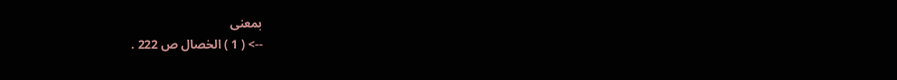بمعنى
--> ( 1 ) الخصال ص 222 .